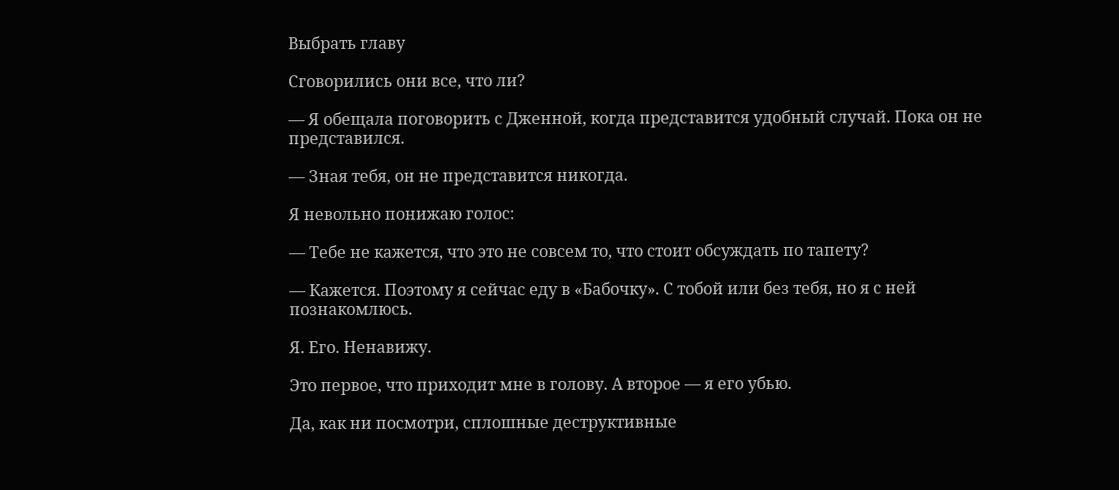Выбрать главу

Сговорились они все, что ли?

— Я обещала поговорить с Дженной, когда представится удобный случай. Пока он не представился.

— Зная тебя, он не представится никогда.

Я невольно понижаю голос:

— Тебе не кажется, что это не совсем то, что стоит обсуждать по тапету?

— Кажется. Поэтому я сейчас еду в «Бабочку». С тобой или без тебя, но я с ней познакомлюсь.

Я. Его. Ненавижу.

Это первое, что приходит мне в голову. А второе — я его убью.

Да, как ни посмотри, сплошные деструктивные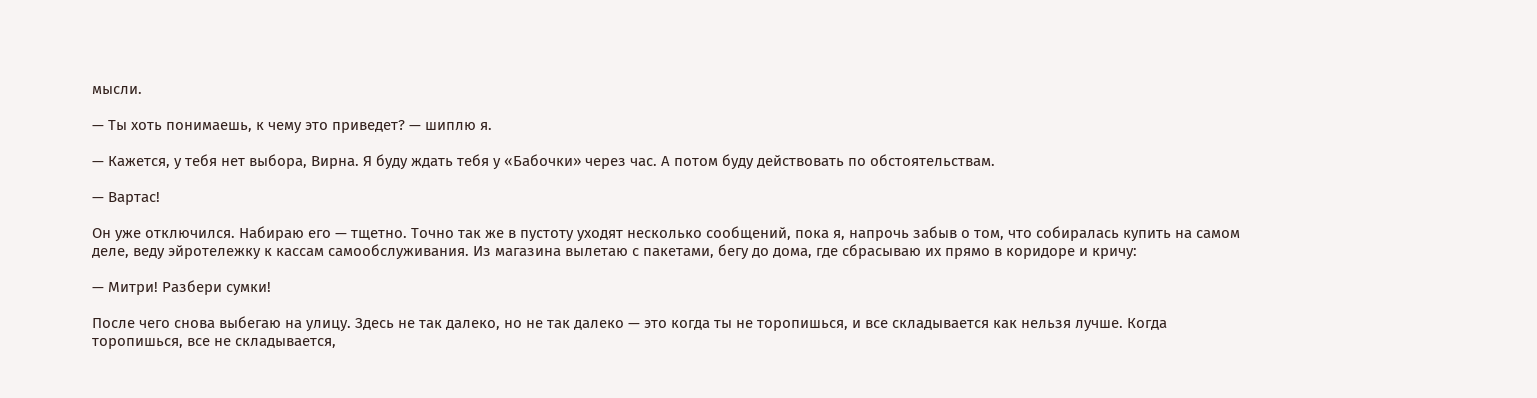мысли.

— Ты хоть понимаешь, к чему это приведет? — шиплю я.

— Кажется, у тебя нет выбора, Вирна. Я буду ждать тебя у «Бабочки» через час. А потом буду действовать по обстоятельствам.

— Вартас!

Он уже отключился. Набираю его — тщетно. Точно так же в пустоту уходят несколько сообщений, пока я, напрочь забыв о том, что собиралась купить на самом деле, веду эйротележку к кассам самообслуживания. Из магазина вылетаю с пакетами, бегу до дома, где сбрасываю их прямо в коридоре и кричу:

— Митри! Разбери сумки!

После чего снова выбегаю на улицу. Здесь не так далеко, но не так далеко — это когда ты не торопишься, и все складывается как нельзя лучше. Когда торопишься, все не складывается,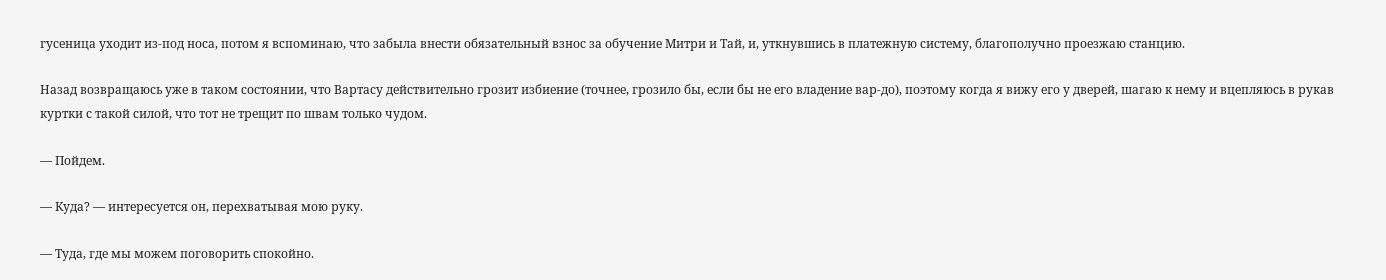гусеница уходит из-под носа, потом я вспоминаю, что забыла внести обязательный взнос за обучение Митри и Тай, и, уткнувшись в платежную систему, благополучно проезжаю станцию.

Назад возвращаюсь уже в таком состоянии, что Вартасу действительно грозит избиение (точнее, грозило бы, если бы не его владение вар-до), поэтому когда я вижу его у дверей, шагаю к нему и вцепляюсь в рукав куртки с такой силой, что тот не трещит по швам только чудом.

— Пойдем.

— Куда? — интересуется он, перехватывая мою руку.

— Туда, где мы можем поговорить спокойно.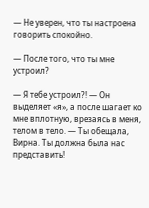— Не уверен, что ты настроена говорить спокойно.

— После того, что ты мне устроил?

— Я тебе устроил?! — Он выделяет «я», а после шагает ко мне вплотную, врезаясь в меня, телом в тело. — Ты обещала, Вирна. Ты должна была нас представить!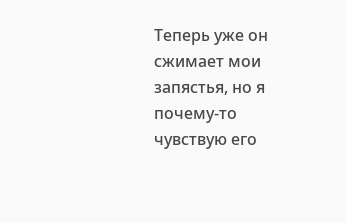Теперь уже он сжимает мои запястья, но я почему-то чувствую его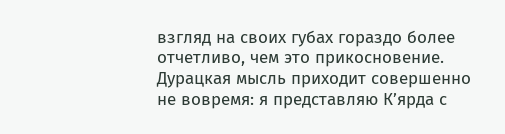взгляд на своих губах гораздо более отчетливо, чем это прикосновение. Дурацкая мысль приходит совершенно не вовремя: я представляю К’ярда с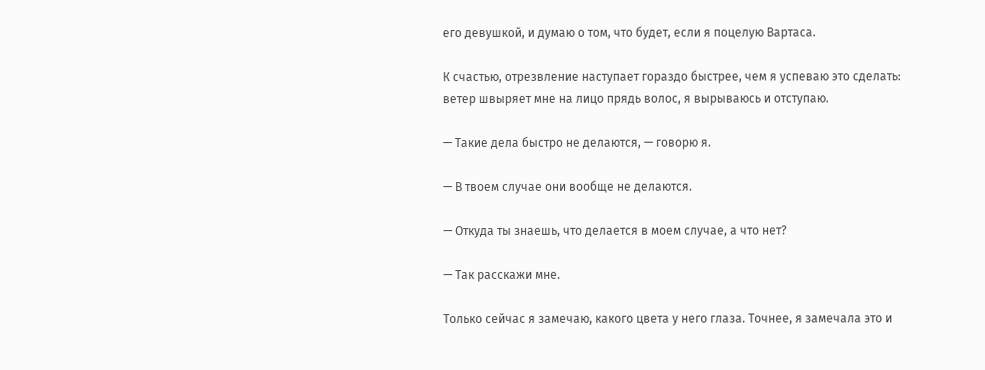его девушкой, и думаю о том, что будет, если я поцелую Вартаса.

К счастью, отрезвление наступает гораздо быстрее, чем я успеваю это сделать: ветер швыряет мне на лицо прядь волос, я вырываюсь и отступаю.

— Такие дела быстро не делаются, — говорю я.

— В твоем случае они вообще не делаются.

— Откуда ты знаешь, что делается в моем случае, а что нет?

— Так расскажи мне.

Только сейчас я замечаю, какого цвета у него глаза. Точнее, я замечала это и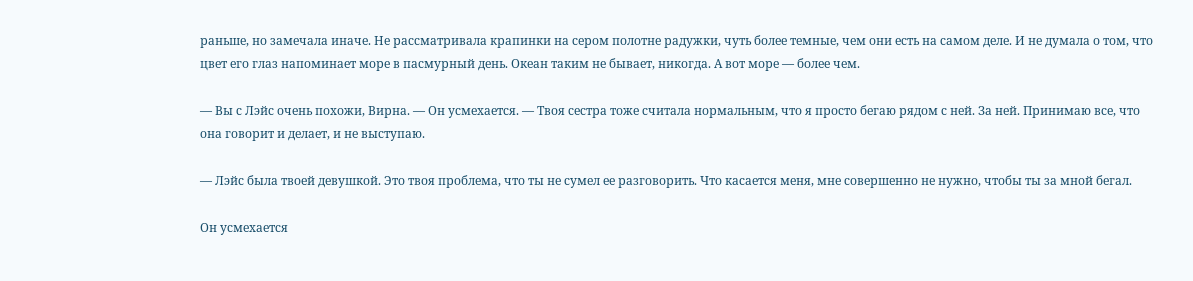раньше, но замечала иначе. Не рассматривала крапинки на сером полотне радужки, чуть более темные, чем они есть на самом деле. И не думала о том, что цвет его глаз напоминает море в пасмурный день. Океан таким не бывает, никогда. А вот море — более чем.

— Вы с Лэйс очень похожи, Вирна. — Он усмехается. — Твоя сестра тоже считала нормальным, что я просто бегаю рядом с ней. За ней. Принимаю все, что она говорит и делает, и не выступаю.

— Лэйс была твоей девушкой. Это твоя проблема, что ты не сумел ее разговорить. Что касается меня, мне совершенно не нужно, чтобы ты за мной бегал.

Он усмехается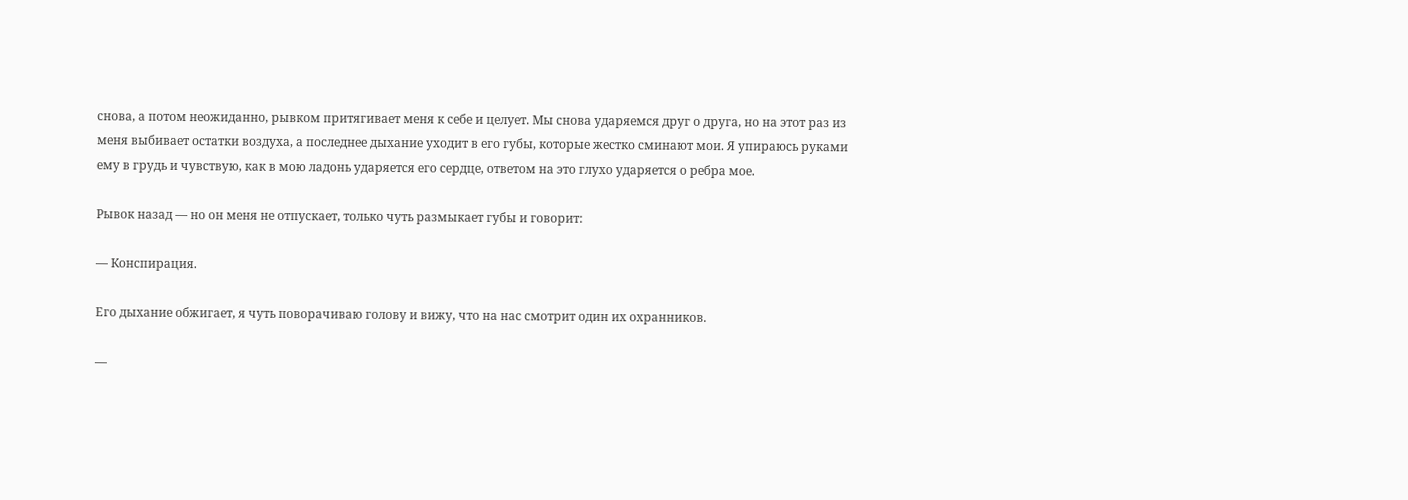снова, а потом неожиданно, рывком притягивает меня к себе и целует. Мы снова ударяемся друг о друга, но на этот раз из меня выбивает остатки воздуха, а последнее дыхание уходит в его губы, которые жестко сминают мои. Я упираюсь руками ему в грудь и чувствую, как в мою ладонь ударяется его сердце, ответом на это глухо ударяется о ребра мое.

Рывок назад — но он меня не отпускает, только чуть размыкает губы и говорит:

— Конспирация.

Его дыхание обжигает, я чуть поворачиваю голову и вижу, что на нас смотрит один их охранников.

—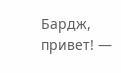Бардж, привет! —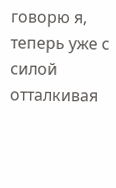говорю я, теперь уже с силой отталкивая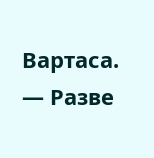Вартаса. — Разве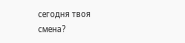сегодня твоя смена?